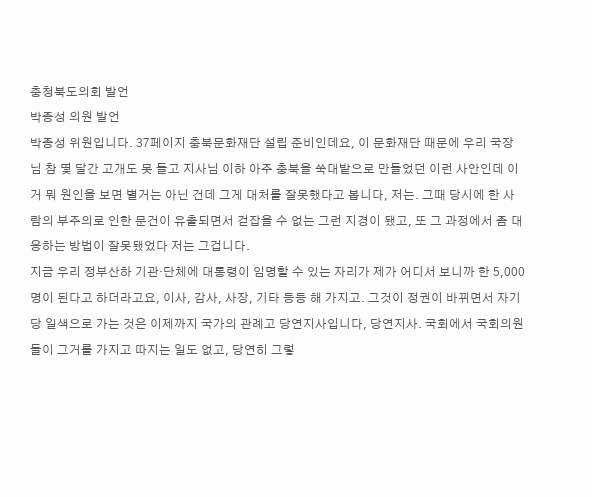충청북도의회 발언
박종성 의원 발언
박종성 위원입니다. 37페이지 충북문화재단 설립 준비인데요, 이 문화재단 때문에 우리 국장님 참 몇 달간 고개도 못 들고 지사님 이하 아주 충북을 쑥대밭으로 만들었던 이런 사안인데 이거 뭐 원인을 보면 별거는 아닌 건데 그게 대처를 잘못했다고 봅니다, 저는. 그때 당시에 한 사람의 부주의로 인한 문건이 유출되면서 걷잡을 수 없는 그런 지경이 됐고, 또 그 과정에서 좀 대응하는 방법이 잘못됐었다 저는 그겁니다.
지금 우리 정부산하 기관·단체에 대통령이 임명할 수 있는 자리가 제가 어디서 보니까 한 5,000명이 된다고 하더라고요, 이사, 감사, 사장, 기타 등등 해 가지고. 그것이 정권이 바뀌면서 자기 당 일색으로 가는 것은 이제까지 국가의 관례고 당연지사입니다, 당연지사. 국회에서 국회의원들이 그거를 가지고 따지는 일도 없고, 당연히 그렇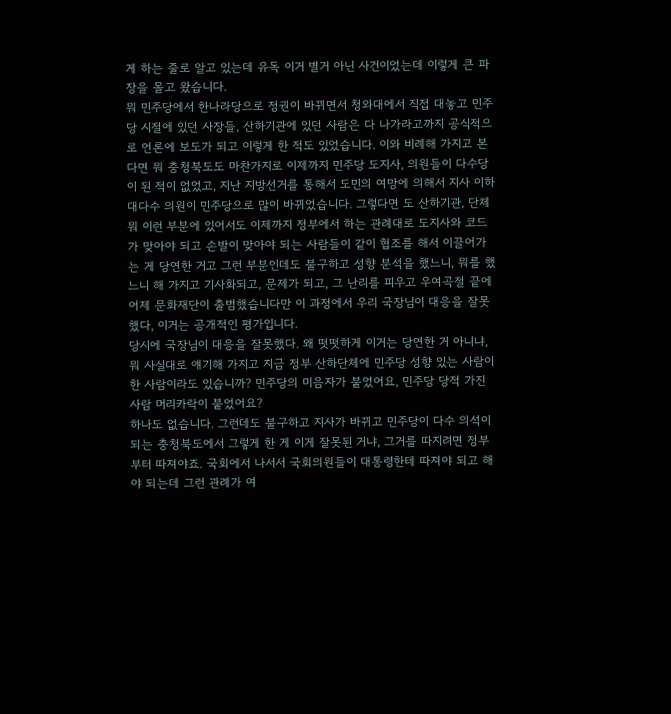게 하는 줄로 알고 있는데 유독 이거 별거 아닌 사건이었는데 이렇게 큰 파장을 몰고 왔습니다.
뭐 민주당에서 한나라당으로 정권이 바뀌면서 청와대에서 직접 대놓고 민주당 시절에 있던 사장들, 산하기관에 있던 사람은 다 나가라고까지 공식적으로 언론에 보도가 되고 이렇게 한 적도 있었습니다. 이와 비례해 가지고 본다면 뭐 충청북도도 마찬가지로 이제까지 민주당 도지사, 의원들이 다수당이 된 적이 없었고, 지난 지방선거를 통해서 도민의 여망에 의해서 지사 이하 대다수 의원이 민주당으로 많이 바뀌었습니다. 그렇다면 도 산하기관, 단체 뭐 이런 부분에 있어서도 이제까지 정부에서 하는 관례대로 도지사와 코드가 맞아야 되고 손발이 맞아야 되는 사람들이 같이 협조를 해서 이끌어가는 게 당연한 거고 그런 부분인데도 불구하고 성향 분석을 했느니, 뭐를 했느니 해 가지고 기사화되고, 문제가 되고, 그 난리를 피우고 우여곡절 끝에 어제 문화재단이 출범했습니다만 이 과정에서 우리 국장님이 대응을 잘못했다, 이거는 공개적인 평가입니다.
당시에 국장님이 대응을 잘못했다. 왜 떳떳하게 이거는 당연한 거 아니냐, 뭐 사실대로 얘기해 가지고 지금 정부 산하단체에 민주당 성향 있는 사람이 한 사람이라도 있습니까? 민주당의 미음자가 붙었어요, 민주당 당적 가진 사람 머리카락이 붙었어요?
하나도 없습니다. 그런데도 불구하고 지사가 바뀌고 민주당이 다수 의석이 되는 충청북도에서 그렇게 한 게 이게 잘못된 거냐, 그거를 따지려면 정부부터 따져야죠. 국회에서 나서서 국회의원들이 대통령한테 따져야 되고 해야 되는데 그런 관례가 여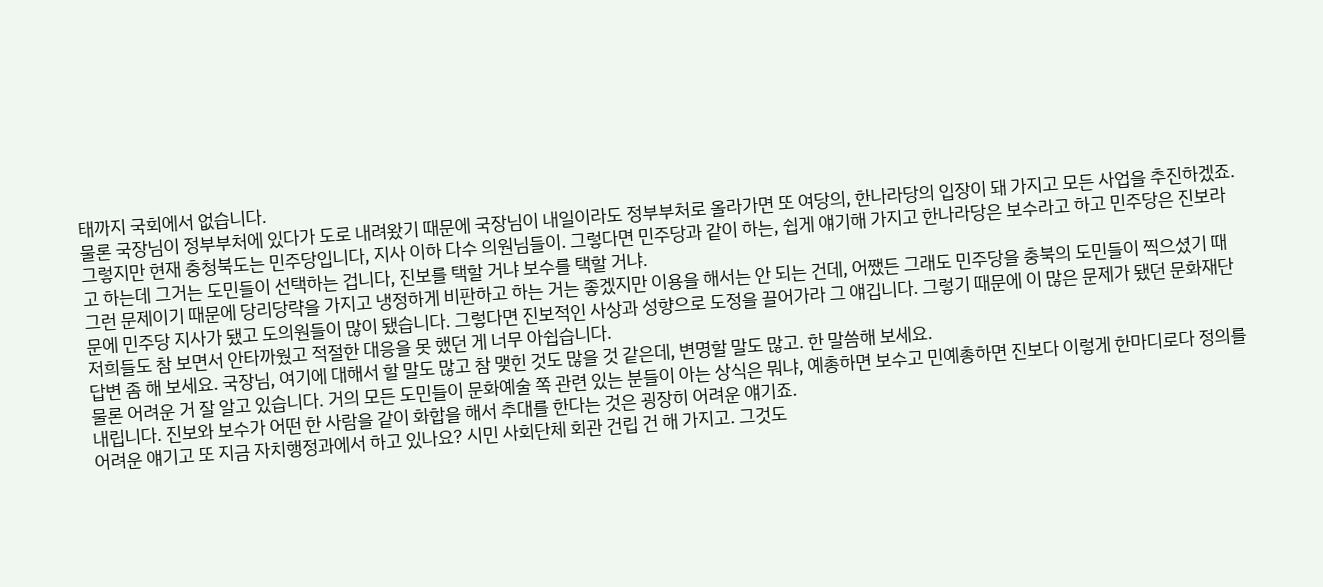태까지 국회에서 없습니다.
물론 국장님이 정부부처에 있다가 도로 내려왔기 때문에 국장님이 내일이라도 정부부처로 올라가면 또 여당의, 한나라당의 입장이 돼 가지고 모든 사업을 추진하겠죠. 그렇지만 현재 충청북도는 민주당입니다, 지사 이하 다수 의원님들이. 그렇다면 민주당과 같이 하는, 쉽게 얘기해 가지고 한나라당은 보수라고 하고 민주당은 진보라고 하는데 그거는 도민들이 선택하는 겁니다, 진보를 택할 거냐 보수를 택할 거냐.
그런 문제이기 때문에 당리당략을 가지고 냉정하게 비판하고 하는 거는 좋겠지만 이용을 해서는 안 되는 건데, 어쨌든 그래도 민주당을 충북의 도민들이 찍으셨기 때문에 민주당 지사가 됐고 도의원들이 많이 됐습니다. 그렇다면 진보적인 사상과 성향으로 도정을 끌어가라 그 얘깁니다. 그렇기 때문에 이 많은 문제가 됐던 문화재단 저희들도 참 보면서 안타까웠고 적절한 대응을 못 했던 게 너무 아쉽습니다.
답변 좀 해 보세요. 국장님, 여기에 대해서 할 말도 많고 참 맺힌 것도 많을 것 같은데, 변명할 말도 많고. 한 말씀해 보세요.
물론 어려운 거 잘 알고 있습니다. 거의 모든 도민들이 문화예술 쪽 관련 있는 분들이 아는 상식은 뭐냐, 예총하면 보수고 민예총하면 진보다 이렇게 한마디로다 정의를 내립니다. 진보와 보수가 어떤 한 사람을 같이 화합을 해서 추대를 한다는 것은 굉장히 어려운 얘기죠.
어려운 얘기고 또 지금 자치행정과에서 하고 있나요? 시민 사회단체 회관 건립 건 해 가지고. 그것도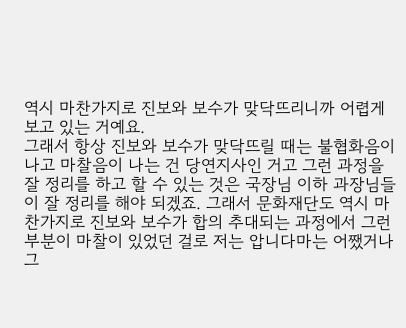역시 마찬가지로 진보와 보수가 맞닥뜨리니까 어렵게 보고 있는 거예요.
그래서 항상 진보와 보수가 맞닥뜨릴 때는 불협화음이 나고 마찰음이 나는 건 당연지사인 거고 그런 과정을 잘 정리를 하고 할 수 있는 것은 국장님 이하 과장님들이 잘 정리를 해야 되겠죠. 그래서 문화재단도 역시 마찬가지로 진보와 보수가 합의 추대되는 과정에서 그런 부분이 마찰이 있었던 걸로 저는 압니다마는 어쨌거나 그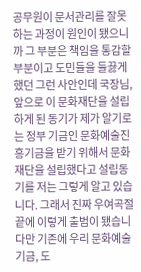공무원이 문서관리를 잘못하는 과정이 원인이 됐으니까 그 부분은 책임을 통감할 부분이고 도민들을 들끓게 했던 그런 사안인데 국장님, 앞으로 이 문화재단을 설립하게 된 동기가 제가 알기로는 정부 기금인 문화예술진흥기금을 받기 위해서 문화재단을 설립했다고 설립동기를 저는 그렇게 알고 있습니다. 그래서 진짜 우여곡절 끝에 이렇게 출범이 됐습니다만 기존에 우리 문화예술기금, 도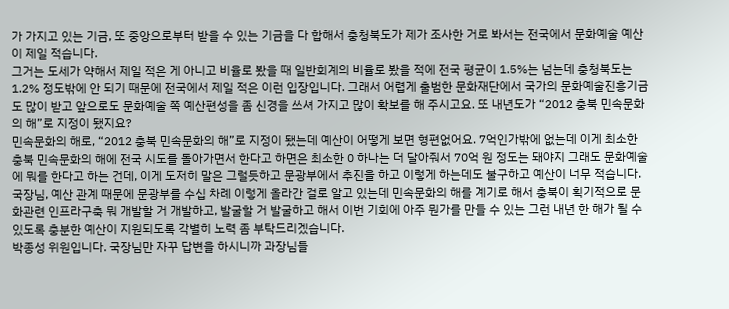가 가지고 있는 기금, 또 중앙으로부터 받을 수 있는 기금을 다 합해서 충청북도가 제가 조사한 거로 봐서는 전국에서 문화예술 예산이 제일 적습니다.
그거는 도세가 약해서 제일 적은 게 아니고 비율로 봤을 때 일반회계의 비율로 봤을 적에 전국 평균이 1.5%는 넘는데 충청북도는 1.2% 정도밖에 안 되기 때문에 전국에서 제일 적은 이런 입장입니다. 그래서 어렵게 출범한 문화재단에서 국가의 문화예술진흥기금도 많이 받고 앞으로도 문화예술 쪽 예산편성을 좀 신경을 쓰셔 가지고 많이 확보를 해 주시고요. 또 내년도가 “2012 충북 민속문화의 해”로 지정이 됐지요?
민속문화의 해로, “2012 충북 민속문화의 해”로 지정이 됐는데 예산이 어떻게 보면 형편없어요. 7억인가밖에 없는데 이게 최소한 충북 민속문화의 해에 전국 시도를 돌아가면서 한다고 하면은 최소한 0 하나는 더 달아줘서 70억 원 정도는 돼야지 그래도 문화예술에 뭐를 한다고 하는 건데, 이게 도저히 말은 그럴듯하고 문광부에서 추진을 하고 이렇게 하는데도 불구하고 예산이 너무 적습니다. 국장님, 예산 관계 때문에 문광부를 수십 차례 이렇게 올라간 걸로 알고 있는데 민속문화의 해를 계기로 해서 충북이 획기적으로 문화관련 인프라구축 뭐 개발할 거 개발하고, 발굴할 거 발굴하고 해서 이번 기회에 아주 뭔가를 만들 수 있는 그런 내년 한 해가 될 수 있도록 충분한 예산이 지원되도록 각별히 노력 좀 부탁드리겠습니다.
박종성 위원입니다. 국장님만 자꾸 답변을 하시니까 과장님들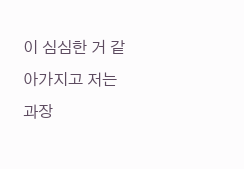이 심심한 거 같아가지고 저는 과장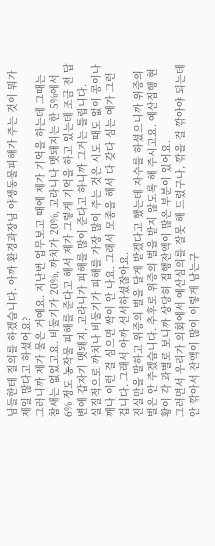님들한테 질의를 하겠습니다. 아까 환경과장님 야생동물피해가 주는 것이 뭐가 제일 많다고 하셨어요?
그러니까 제가 물은 거예요. 지난번 업무보고 때에 제가 기억을 하는데 그때는 참새는 없었고요. 비둘기가 20%, 까치가 20%, 고라니나 멧돼지는 한 5%에서 6% 정도 농작물 피해를 준다고 해서 제가 그렇게 기억을 하고 있는데 조금 전 답변에 갑자기 멧돼지, 고라니가 피해를 많이 준다고 하니까 그거는 틀립니다.
실질적으로 까치나 비둘기가 피해를 가장 많이 주는 것은 시도 때도 없이 콩이나 깨나 이런 걸 심으면 싹이 안 나요. 그래서 모종을 해서 다 갖다 심는 예가 그런 겁니다. 그래서 아까 선서하셨잖아요.
진실만을 말하고 위증의 벌을 달게 받겠다고 했는데 자수를 하셨으니까 위증의 벌은 안 주겠습니다. 추후로 위증의 벌을 받지 않도록 해 주시고요. 예산집행 현황이 각 과별로 보니까 상당히 집행잔액이 많은 부분이 있어요.
그러면서 우리가 의회에서 예산심의를 잘못 해 드렸구나, 깎을 걸 깎아야 되는데 안 깎아서 잔액이 많이 이렇게 남는구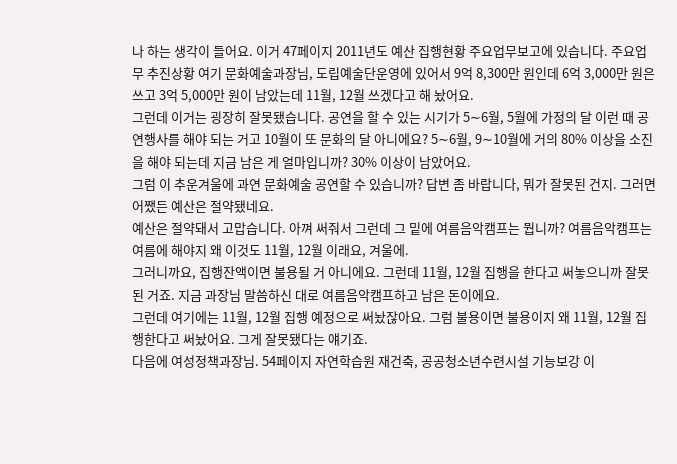나 하는 생각이 들어요. 이거 47페이지 2011년도 예산 집행현황 주요업무보고에 있습니다. 주요업무 추진상황 여기 문화예술과장님, 도립예술단운영에 있어서 9억 8,300만 원인데 6억 3,000만 원은 쓰고 3억 5,000만 원이 남았는데 11월, 12월 쓰겠다고 해 놨어요.
그런데 이거는 굉장히 잘못됐습니다. 공연을 할 수 있는 시기가 5∼6월, 5월에 가정의 달 이런 때 공연행사를 해야 되는 거고 10월이 또 문화의 달 아니에요? 5∼6월, 9∼10월에 거의 80% 이상을 소진을 해야 되는데 지금 남은 게 얼마입니까? 30% 이상이 남았어요.
그럼 이 추운겨울에 과연 문화예술 공연할 수 있습니까? 답변 좀 바랍니다, 뭐가 잘못된 건지. 그러면 어쨌든 예산은 절약됐네요.
예산은 절약돼서 고맙습니다. 아껴 써줘서 그런데 그 밑에 여름음악캠프는 뭡니까? 여름음악캠프는 여름에 해야지 왜 이것도 11월, 12월 이래요, 겨울에.
그러니까요, 집행잔액이면 불용될 거 아니에요. 그런데 11월, 12월 집행을 한다고 써놓으니까 잘못된 거죠. 지금 과장님 말씀하신 대로 여름음악캠프하고 남은 돈이에요.
그런데 여기에는 11월, 12월 집행 예정으로 써놨잖아요. 그럼 불용이면 불용이지 왜 11월, 12월 집행한다고 써놨어요. 그게 잘못됐다는 얘기죠.
다음에 여성정책과장님. 54페이지 자연학습원 재건축, 공공청소년수련시설 기능보강 이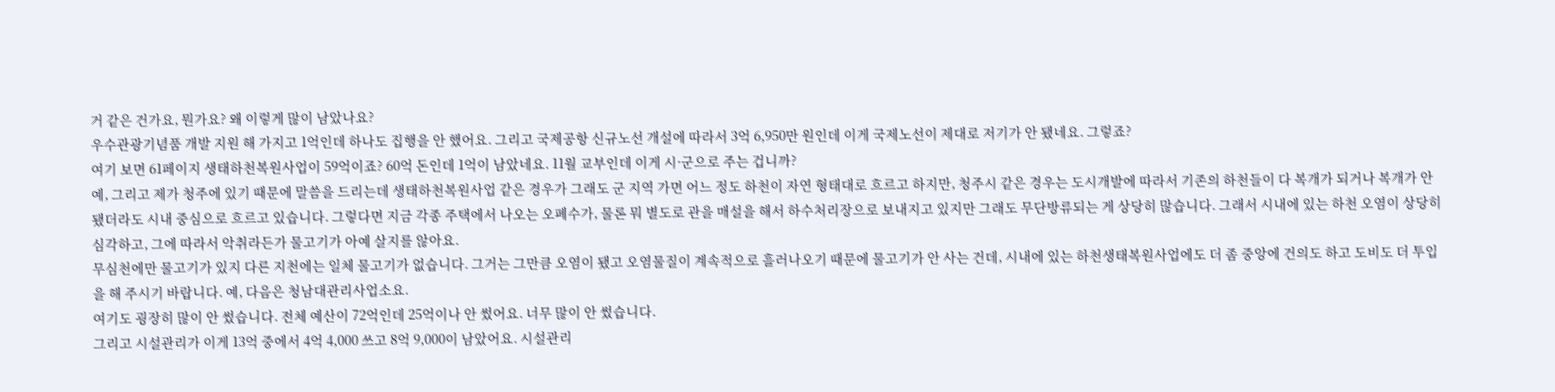거 같은 건가요, 뭔가요? 왜 이렇게 많이 남았나요?
우수관광기념품 개발 지원 해 가지고 1억인데 하나도 집행을 안 했어요. 그리고 국제공항 신규노선 개설에 따라서 3억 6,950만 원인데 이게 국제노선이 제대로 저기가 안 됐네요. 그렇죠?
여기 보면 61페이지 생태하천복원사업이 59억이죠? 60억 돈인데 1억이 남았네요. 11월 교부인데 이게 시·군으로 주는 겁니까?
예, 그리고 제가 청주에 있기 때문에 말씀을 드리는데 생태하천복원사업 같은 경우가 그래도 군 지역 가면 어느 정도 하천이 자연 형태대로 흐르고 하지만, 청주시 같은 경우는 도시개발에 따라서 기존의 하천들이 다 복개가 되거나 복개가 안 됐더라도 시내 중심으로 흐르고 있습니다. 그렇다면 지금 각종 주택에서 나오는 오폐수가, 물론 뭐 별도로 관을 매설을 해서 하수처리장으로 보내지고 있지만 그래도 무단방류되는 게 상당히 많습니다. 그래서 시내에 있는 하천 오염이 상당히 심각하고, 그에 따라서 악취라든가 물고기가 아예 살지를 않아요.
무심천에만 물고기가 있지 다른 지천에는 일체 물고기가 없습니다. 그거는 그만큼 오염이 됐고 오염물질이 계속적으로 흘러나오기 때문에 물고기가 안 사는 건데, 시내에 있는 하천생태복원사업에도 더 좀 중앙에 건의도 하고 도비도 더 투입을 해 주시기 바랍니다. 예, 다음은 청남대관리사업소요.
여기도 굉장히 많이 안 썼습니다. 전체 예산이 72억인데 25억이나 안 썼어요. 너무 많이 안 썼습니다.
그리고 시설관리가 이게 13억 중에서 4억 4,000 쓰고 8억 9,000이 남았어요. 시설관리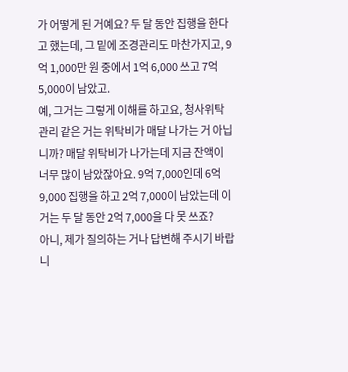가 어떻게 된 거예요? 두 달 동안 집행을 한다고 했는데, 그 밑에 조경관리도 마찬가지고, 9억 1,000만 원 중에서 1억 6,000 쓰고 7억 5,000이 남았고.
예, 그거는 그렇게 이해를 하고요, 청사위탁관리 같은 거는 위탁비가 매달 나가는 거 아닙니까? 매달 위탁비가 나가는데 지금 잔액이 너무 많이 남았잖아요. 9억 7,000인데 6억 9,000 집행을 하고 2억 7,000이 남았는데 이거는 두 달 동안 2억 7,000을 다 못 쓰죠?
아니, 제가 질의하는 거나 답변해 주시기 바랍니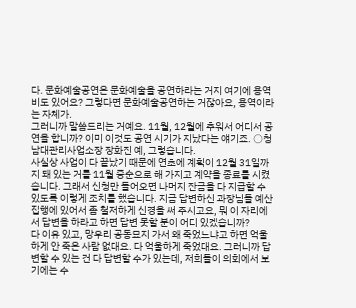다. 문화예술공연은 문화예술을 공연하라는 거지 여기에 용역비도 있어요? 그렇다면 문화예술공연하는 거잖아요, 용역이라는 자체가.
그러니까 말씀드리는 거예요. 11월, 12월에 추워서 어디서 공연을 합니까? 이미 이것도 공연 시기가 지났다는 얘기죠. ○청남대관리사업소장 장화진 예, 그렇습니다.
사실상 사업이 다 끝났기 때문에 연초에 계획이 12월 31일까지 돼 있는 거를 11월 중순으로 해 가지고 계약을 종료를 시켰습니다. 그래서 신청만 들어오면 나머지 잔금을 다 지급할 수 있도록 이렇게 조치를 했습니다. 지금 답변하신 과장님들 예산집행에 있어서 좀 철저하게 신경을 써 주시고요, 뭐 이 자리에서 답변을 하라고 하면 답변 못할 분이 어디 있겠습니까?
다 이유 있고, 망우리 공동묘지 가서 왜 죽었느냐고 하면 억울하게 안 죽은 사람 없대요. 다 억울하게 죽었대요. 그러니까 답변할 수 있는 건 다 답변할 수가 있는데, 저희들이 의회에서 보기에는 수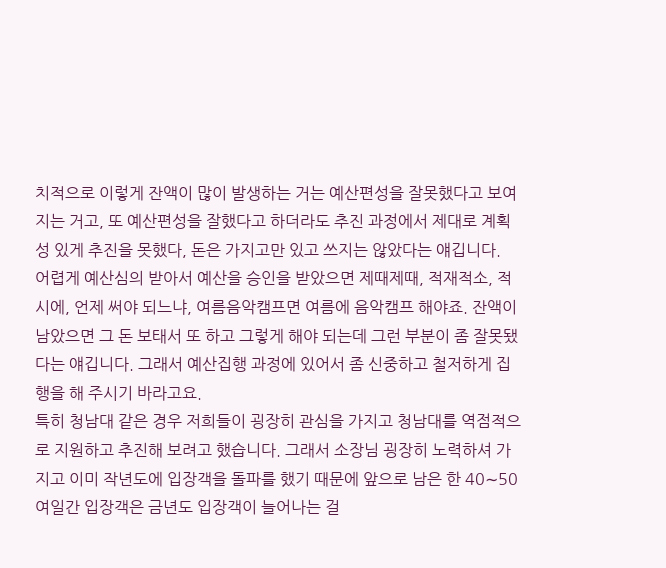치적으로 이렇게 잔액이 많이 발생하는 거는 예산편성을 잘못했다고 보여지는 거고, 또 예산편성을 잘했다고 하더라도 추진 과정에서 제대로 계획성 있게 추진을 못했다, 돈은 가지고만 있고 쓰지는 않았다는 얘깁니다.
어렵게 예산심의 받아서 예산을 승인을 받았으면 제때제때, 적재적소, 적시에, 언제 써야 되느냐, 여름음악캠프면 여름에 음악캠프 해야죠. 잔액이 남았으면 그 돈 보태서 또 하고 그렇게 해야 되는데 그런 부분이 좀 잘못됐다는 얘깁니다. 그래서 예산집행 과정에 있어서 좀 신중하고 철저하게 집행을 해 주시기 바라고요.
특히 청남대 같은 경우 저희들이 굉장히 관심을 가지고 청남대를 역점적으로 지원하고 추진해 보려고 했습니다. 그래서 소장님 굉장히 노력하셔 가지고 이미 작년도에 입장객을 돌파를 했기 때문에 앞으로 남은 한 40∼50여일간 입장객은 금년도 입장객이 늘어나는 걸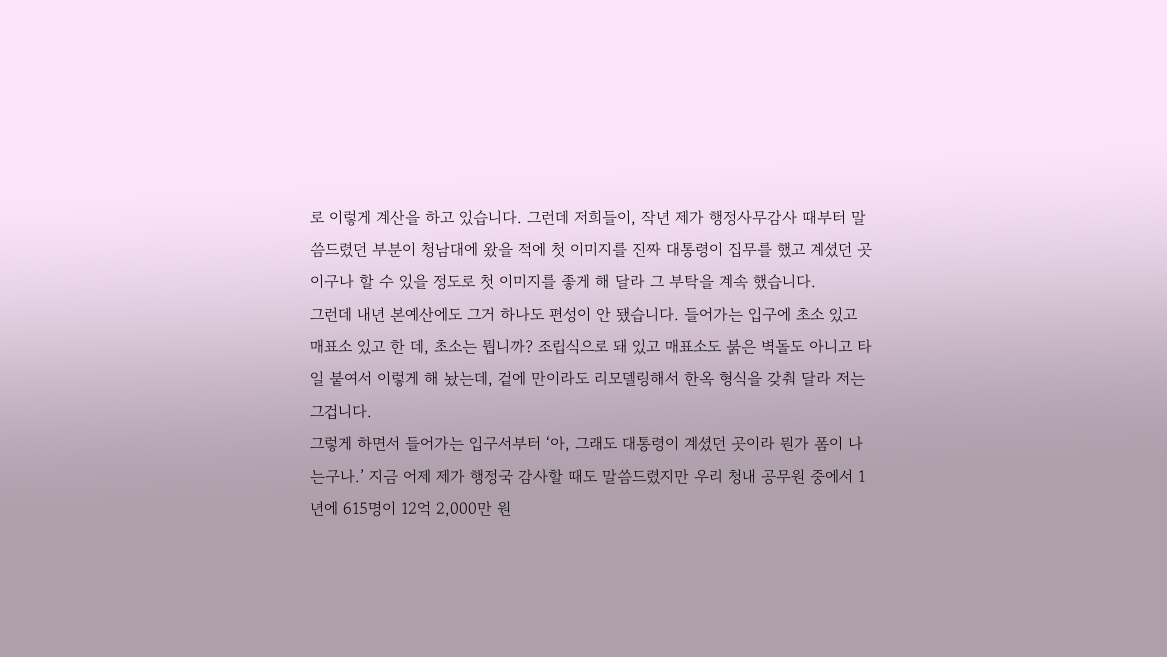로 이렇게 계산을 하고 있습니다. 그런데 저희들이, 작년 제가 행정사무감사 때부터 말씀드렸던 부분이 청남대에 왔을 적에 첫 이미지를 진짜 대통령이 집무를 했고 계셨던 곳이구나 할 수 있을 정도로 첫 이미지를 좋게 해 달라 그 부탁을 계속 했습니다.
그런데 내년 본예산에도 그거 하나도 편성이 안 됐습니다. 들어가는 입구에 초소 있고 매표소 있고 한 데, 초소는 뭡니까? 조립식으로 돼 있고 매표소도 붉은 벽돌도 아니고 타일 붙여서 이렇게 해 놨는데, 겉에 만이라도 리모델링해서 한옥 형식을 갖춰 달라 저는 그겁니다.
그렇게 하면서 들어가는 입구서부터 ‘아, 그래도 대통령이 계셨던 곳이라 뭔가 폼이 나는구나.’ 지금 어제 제가 행정국 감사할 때도 말씀드렸지만 우리 청내 공무원 중에서 1년에 615명이 12억 2,000만 원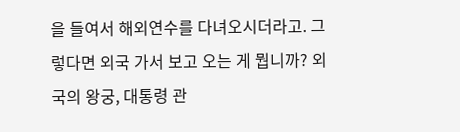을 들여서 해외연수를 다녀오시더라고. 그렇다면 외국 가서 보고 오는 게 뭡니까? 외국의 왕궁, 대통령 관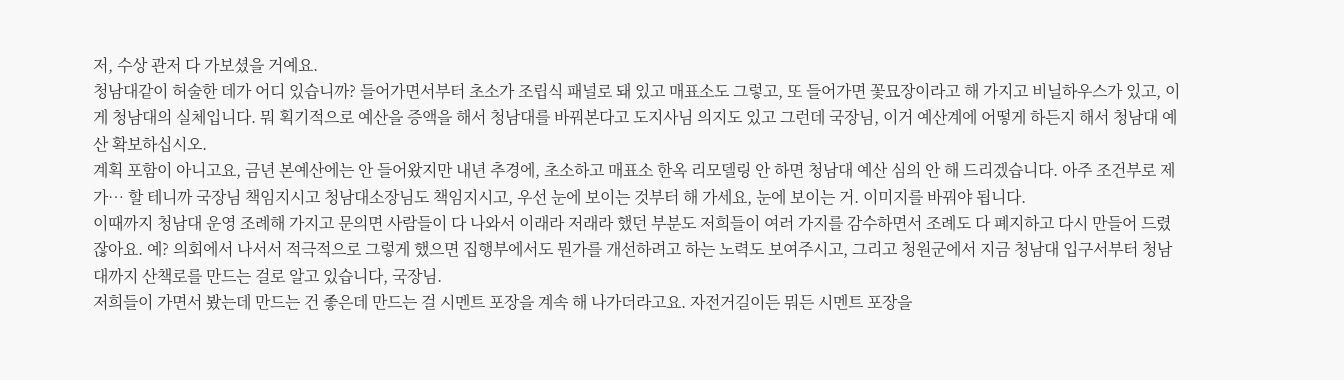저, 수상 관저 다 가보셨을 거예요.
청남대같이 허술한 데가 어디 있습니까? 들어가면서부터 초소가 조립식 패널로 돼 있고 매표소도 그렇고, 또 들어가면 꽃묘장이라고 해 가지고 비닐하우스가 있고, 이게 청남대의 실체입니다. 뭐 획기적으로 예산을 증액을 해서 청남대를 바꿔본다고 도지사님 의지도 있고 그런데 국장님, 이거 예산계에 어떻게 하든지 해서 청남대 예산 확보하십시오.
계획 포함이 아니고요, 금년 본예산에는 안 들어왔지만 내년 추경에, 초소하고 매표소 한옥 리모델링 안 하면 청남대 예산 심의 안 해 드리겠습니다. 아주 조건부로 제가… 할 테니까 국장님 책임지시고 청남대소장님도 책임지시고, 우선 눈에 보이는 것부터 해 가세요, 눈에 보이는 거. 이미지를 바꿔야 됩니다.
이때까지 청남대 운영 조례해 가지고 문의면 사람들이 다 나와서 이래라 저래라 했던 부분도 저희들이 여러 가지를 감수하면서 조례도 다 폐지하고 다시 만들어 드렸잖아요. 예? 의회에서 나서서 적극적으로 그렇게 했으면 집행부에서도 뭔가를 개선하려고 하는 노력도 보여주시고, 그리고 청원군에서 지금 청남대 입구서부터 청남대까지 산책로를 만드는 걸로 알고 있습니다, 국장님.
저희들이 가면서 봤는데 만드는 건 좋은데 만드는 걸 시멘트 포장을 계속 해 나가더라고요. 자전거길이든 뭐든 시멘트 포장을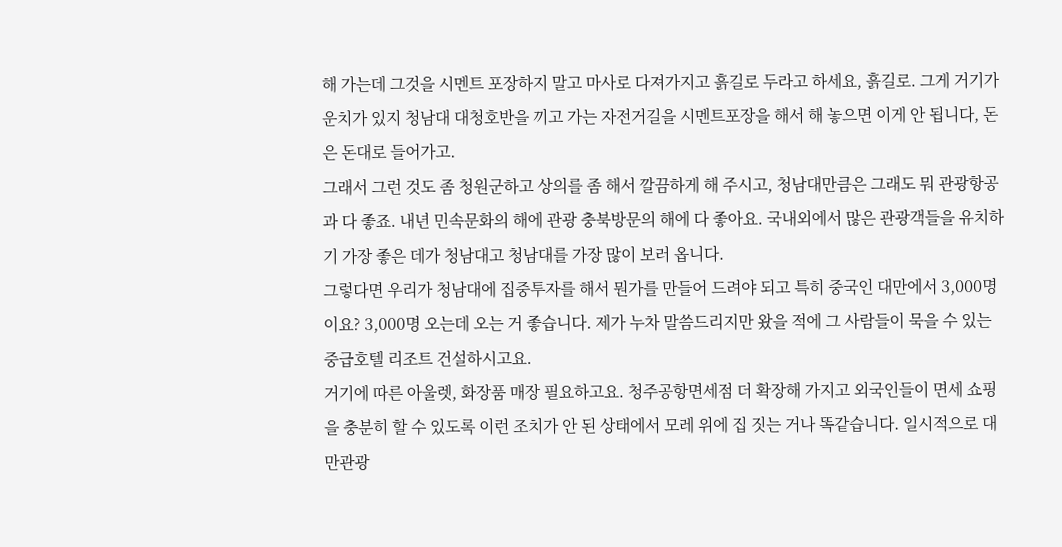해 가는데 그것을 시멘트 포장하지 말고 마사로 다져가지고 흙길로 두라고 하세요, 흙길로. 그게 거기가 운치가 있지 청남대 대청호반을 끼고 가는 자전거길을 시멘트포장을 해서 해 놓으면 이게 안 됩니다, 돈은 돈대로 들어가고.
그래서 그런 것도 좀 청원군하고 상의를 좀 해서 깔끔하게 해 주시고, 청남대만큼은 그래도 뭐 관광항공과 다 좋죠. 내년 민속문화의 해에 관광 충북방문의 해에 다 좋아요. 국내외에서 많은 관광객들을 유치하기 가장 좋은 데가 청남대고 청남대를 가장 많이 보러 옵니다.
그렇다면 우리가 청남대에 집중투자를 해서 뭔가를 만들어 드려야 되고 특히 중국인 대만에서 3,000명이요? 3,000명 오는데 오는 거 좋습니다. 제가 누차 말씀드리지만 왔을 적에 그 사람들이 묵을 수 있는 중급호텔 리조트 건설하시고요.
거기에 따른 아울렛, 화장품 매장 필요하고요. 청주공항면세점 더 확장해 가지고 외국인들이 면세 쇼핑을 충분히 할 수 있도록 이런 조치가 안 된 상태에서 모레 위에 집 짓는 거나 똑같습니다. 일시적으로 대만관광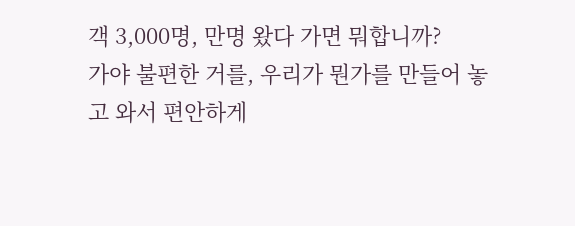객 3,000명, 만명 왔다 가면 뭐합니까?
가야 불편한 거를, 우리가 뭔가를 만들어 놓고 와서 편안하게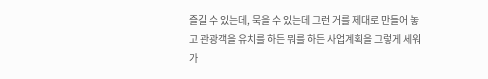즐길 수 있는데, 묵을 수 있는데 그런 거를 제대로 만들어 놓고 관광객을 유치를 하든 뭐를 하든 사업계획을 그렇게 세워 가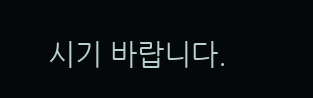시기 바랍니다.